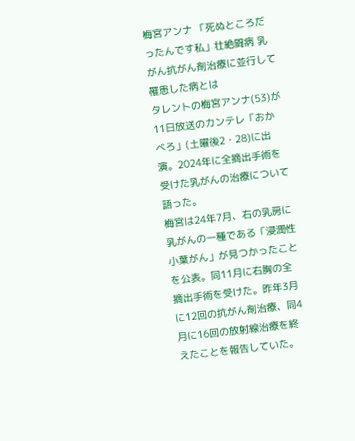梅宮アンナ 「死ぬところだったんです私」壮絶闘病 乳がん抗がん剤治療に並行して罹患した病とは
タレントの梅宮アンナ(53)が11日放送のカンテレ「おかべろ」(土曜後2・28)に出演。2024年に全摘出手術を受けた乳がんの治療について語った。
梅宮は24年7月、右の乳房に乳がんの一種である「浸潤性小葉がん」が見つかったことを公表。同11月に右胸の全摘出手術を受けた。昨年3月に12回の抗がん剤治療、同4月に16回の放射線治療を終えたことを報告していた。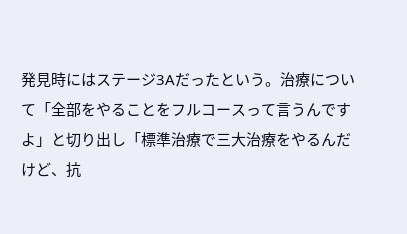発見時にはステージ3Aだったという。治療について「全部をやることをフルコースって言うんですよ」と切り出し「標準治療で三大治療をやるんだけど、抗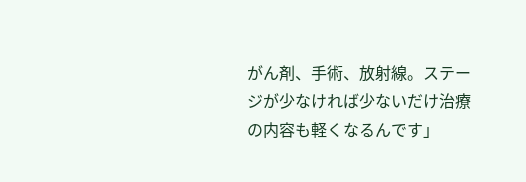がん剤、手術、放射線。ステージが少なければ少ないだけ治療の内容も軽くなるんです」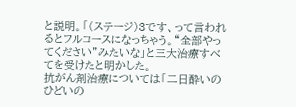と説明。「(ステージ)3です、って言われるとフルコースになっちゃう。“全部やってください”みたいな」と三大治療すべてを受けたと明かした。
抗がん剤治療については「二日酔いのひどいの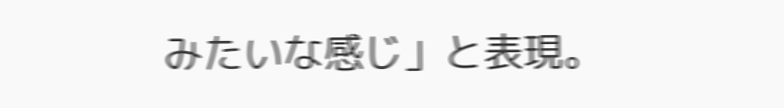みたいな感じ」と表現。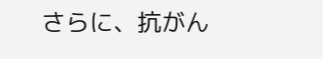さらに、抗がん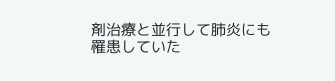剤治療と並行して肺炎にも罹患していた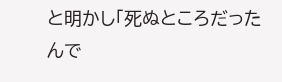と明かし「死ぬところだったんで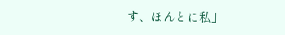す、ほんとに私」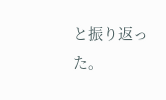と振り返った。